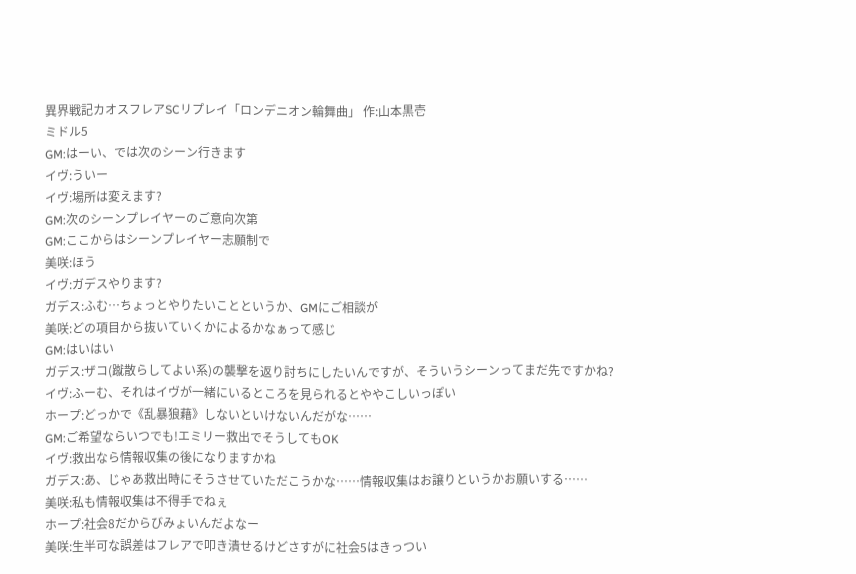異界戦記カオスフレアSCリプレイ「ロンデニオン輪舞曲」 作:山本黒壱
ミドル5
GM:はーい、では次のシーン行きます
イヴ:ういー
イヴ:場所は変えます?
GM:次のシーンプレイヤーのご意向次第
GM:ここからはシーンプレイヤー志願制で
美咲:ほう
イヴ:ガデスやります?
ガデス:ふむ…ちょっとやりたいことというか、GMにご相談が
美咲:どの項目から抜いていくかによるかなぁって感じ
GM:はいはい
ガデス:ザコ(蹴散らしてよい系)の襲撃を返り討ちにしたいんですが、そういうシーンってまだ先ですかね?
イヴ:ふーむ、それはイヴが一緒にいるところを見られるとややこしいっぽい
ホープ:どっかで《乱暴狼藉》しないといけないんだがな……
GM:ご希望ならいつでも!エミリー救出でそうしてもOK
イヴ:救出なら情報収集の後になりますかね
ガデス:あ、じゃあ救出時にそうさせていただこうかな……情報収集はお譲りというかお願いする……
美咲:私も情報収集は不得手でねぇ
ホープ:社会8だからびみょいんだよなー
美咲:生半可な誤差はフレアで叩き潰せるけどさすがに社会5はきっつい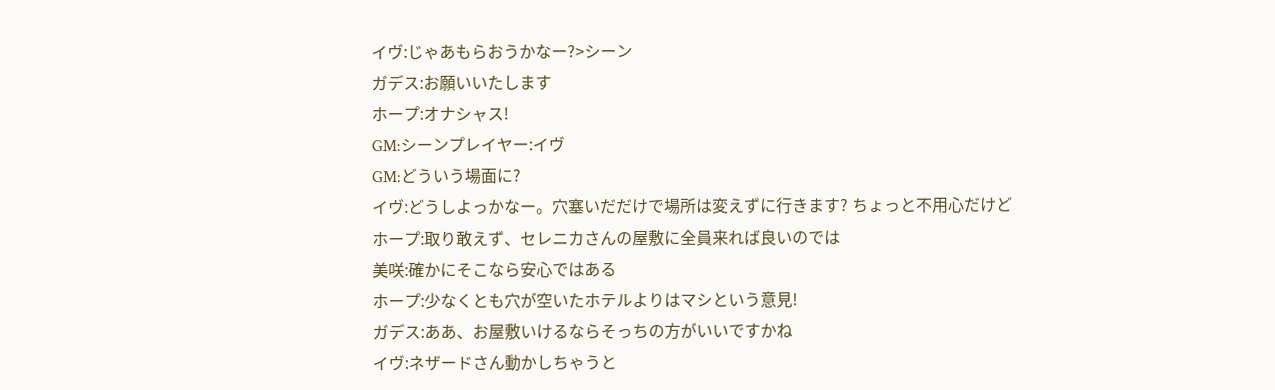イヴ:じゃあもらおうかなー?>シーン
ガデス:お願いいたします
ホープ:オナシャス!
GM:シーンプレイヤー:イヴ
GM:どういう場面に?
イヴ:どうしよっかなー。穴塞いだだけで場所は変えずに行きます? ちょっと不用心だけど
ホープ:取り敢えず、セレニカさんの屋敷に全員来れば良いのでは
美咲:確かにそこなら安心ではある
ホープ:少なくとも穴が空いたホテルよりはマシという意見!
ガデス:ああ、お屋敷いけるならそっちの方がいいですかね
イヴ:ネザードさん動かしちゃうと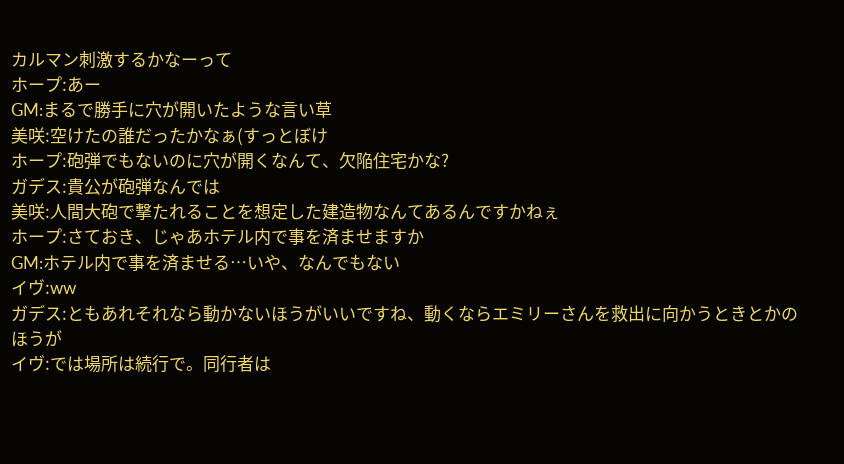カルマン刺激するかなーって
ホープ:あー
GM:まるで勝手に穴が開いたような言い草
美咲:空けたの誰だったかなぁ(すっとぼけ
ホープ:砲弾でもないのに穴が開くなんて、欠陥住宅かな?
ガデス:貴公が砲弾なんでは
美咲:人間大砲で撃たれることを想定した建造物なんてあるんですかねぇ
ホープ:さておき、じゃあホテル内で事を済ませますか
GM:ホテル内で事を済ませる…いや、なんでもない
イヴ:ww
ガデス:ともあれそれなら動かないほうがいいですね、動くならエミリーさんを救出に向かうときとかのほうが
イヴ:では場所は続行で。同行者は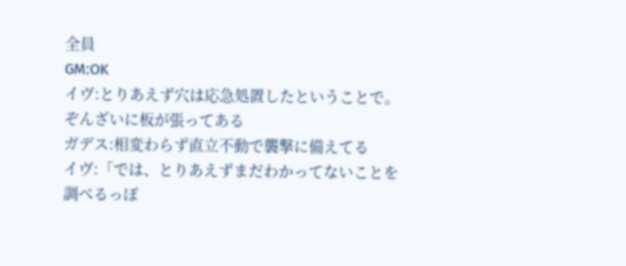全員
GM:OK
イヴ:とりあえず穴は応急処置したということで。ぞんざいに板が張ってある
ガデス:相変わらず直立不動で襲撃に備えてる
イヴ:「では、とりあえずまだわかってないことを調べるっぽ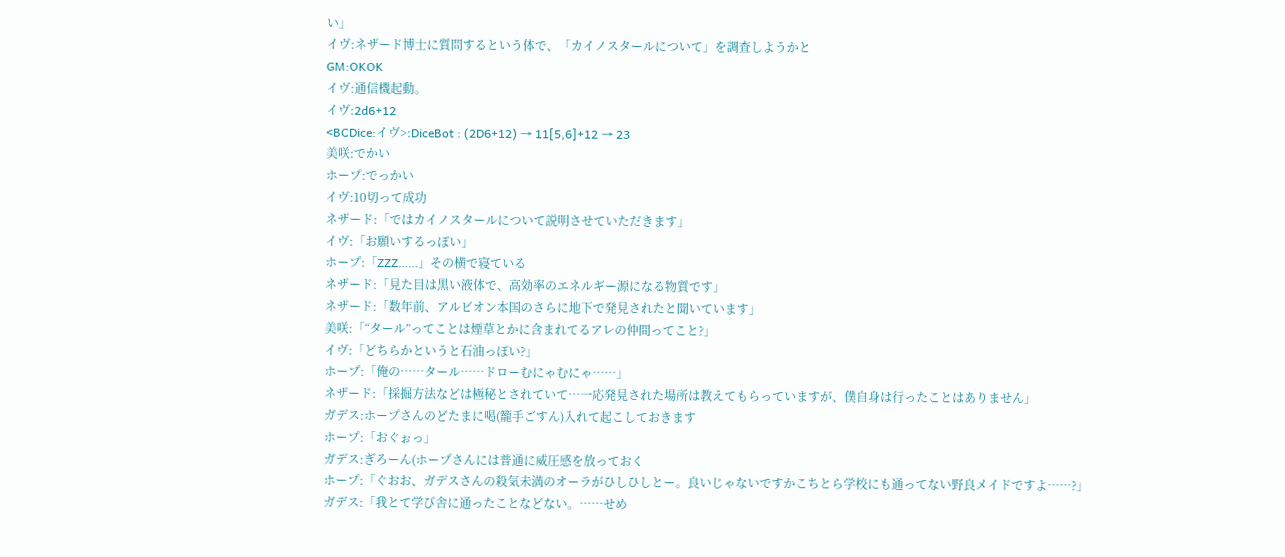い」
イヴ:ネザード博士に質問するという体で、「カイノスタールについて」を調査しようかと
GM:OKOK
イヴ:通信機起動。
イヴ:2d6+12
<BCDice:イヴ>:DiceBot : (2D6+12) → 11[5,6]+12 → 23
美咲:でかい
ホープ:でっかい
イヴ:10切って成功
ネザード:「ではカイノスタールについて説明させていただきます」
イヴ:「お願いするっぽい」
ホープ:「ZZZ……」その横で寝ている
ネザード:「見た目は黒い液体で、高効率のエネルギー源になる物質です」
ネザード:「数年前、アルビオン本国のさらに地下で発見されたと聞いています」
美咲:「“タール”ってことは煙草とかに含まれてるアレの仲間ってこと?」
イヴ:「どちらかというと石油っぽい?」
ホープ:「俺の……タール……ドローむにゃむにゃ……」
ネザード:「採掘方法などは極秘とされていて…一応発見された場所は教えてもらっていますが、僕自身は行ったことはありません」
ガデス:ホープさんのどたまに喝(籠手ごすん)入れて起こしておきます
ホープ:「おぐぉっ」
ガデス:ぎろーん(ホープさんには普通に威圧感を放っておく
ホープ:「ぐおお、ガデスさんの殺気未満のオーラがひしひしとー。良いじゃないですかこちとら学校にも通ってない野良メイドですよ……?」
ガデス:「我とて学び舎に通ったことなどない。……せめ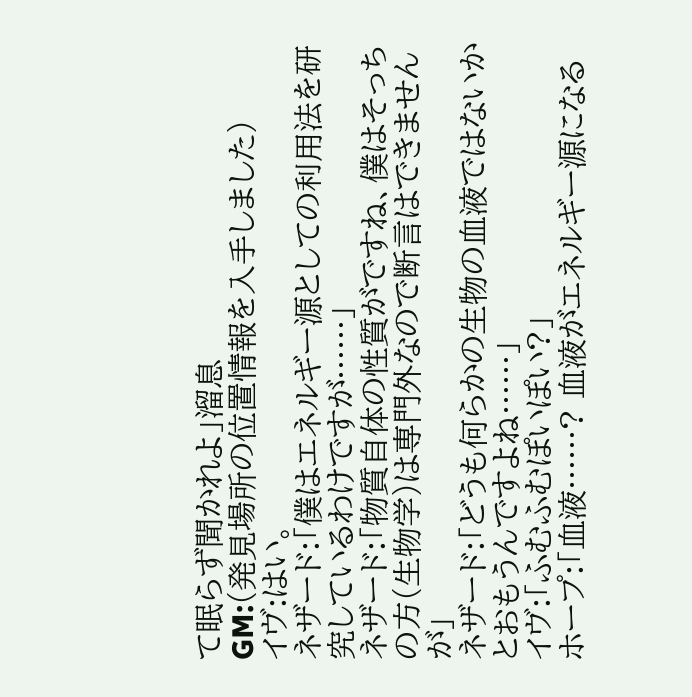て眠らず聞かれよ」溜息
GM:(発見場所の位置情報を入手しました)
イヴ:はい。
ネザード:「僕はエネルギー源としての利用法を研究しているわけですが……」
ネザード:「物質自体の性質がですね、僕はそっちの方(生物学)は専門外なので断言はできませんが」
ネザード:「どうも何らかの生物の血液ではないかとおもうんですよね……」
イヴ:「ふむふむぽいぽい?」
ホープ:「血液……? 血液がエネルギー源になる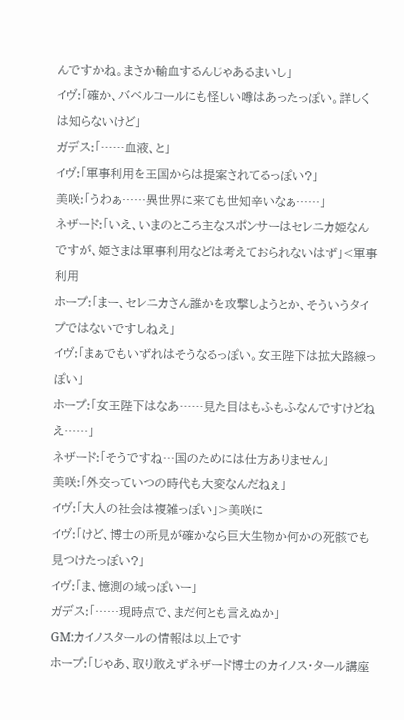んですかね。まさか輸血するんじゃあるまいし」
イヴ:「確か、バベルコールにも怪しい噂はあったっぽい。詳しくは知らないけど」
ガデス:「……血液、と」
イヴ:「軍事利用を王国からは提案されてるっぽい?」
美咲:「うわぁ……異世界に来ても世知辛いなぁ……」
ネザード:「いえ、いまのところ主なスポンサーはセレニカ姫なんですが、姫さまは軍事利用などは考えておられないはず」<軍事利用
ホープ:「まー、セレニカさん誰かを攻撃しようとか、そういうタイプではないですしねえ」
イヴ:「まぁでもいずれはそうなるっぽい。女王陛下は拡大路線っぽい」
ホープ:「女王陛下はなあ……見た目はもふもふなんですけどねえ……」
ネザード:「そうですね…国のためには仕方ありません」
美咲:「外交っていつの時代も大変なんだねぇ」
イヴ:「大人の社会は複雑っぽい」>美咲に
イヴ:「けど、博士の所見が確かなら巨大生物か何かの死骸でも見つけたっぽい?」
イヴ:「ま、憶測の域っぽいー」
ガデス:「……現時点で、まだ何とも言えぬか」
GM:カイノスタールの情報は以上です
ホープ:「じゃあ、取り敢えずネザード博士のカイノス・タール講座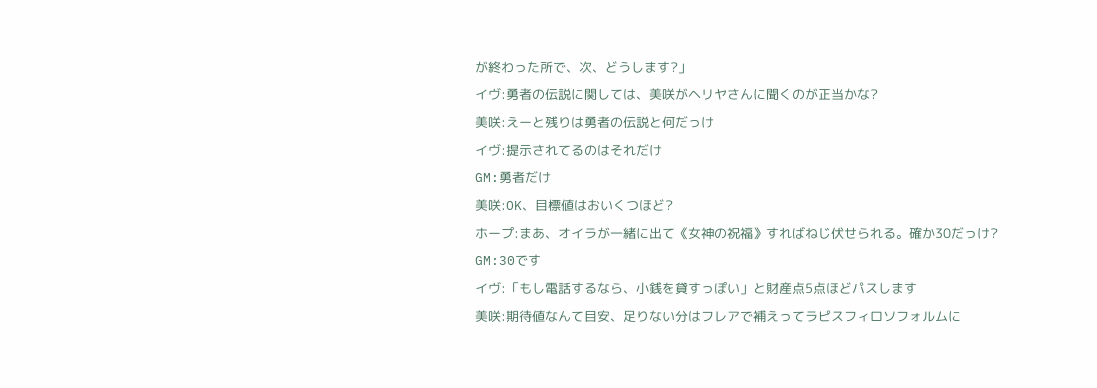が終わった所で、次、どうします?」
イヴ:勇者の伝説に関しては、美咲がヘリヤさんに聞くのが正当かな?
美咲:えーと残りは勇者の伝説と何だっけ
イヴ:提示されてるのはそれだけ
GM:勇者だけ
美咲:OK、目標値はおいくつほど?
ホープ:まあ、オイラが一緒に出て《女神の祝福》すればねじ伏せられる。確か30だっけ?
GM:30です
イヴ:「もし電話するなら、小銭を貸すっぽい」と財産点5点ほどパスします
美咲:期待値なんて目安、足りない分はフレアで補えってラピスフィロソフォルムに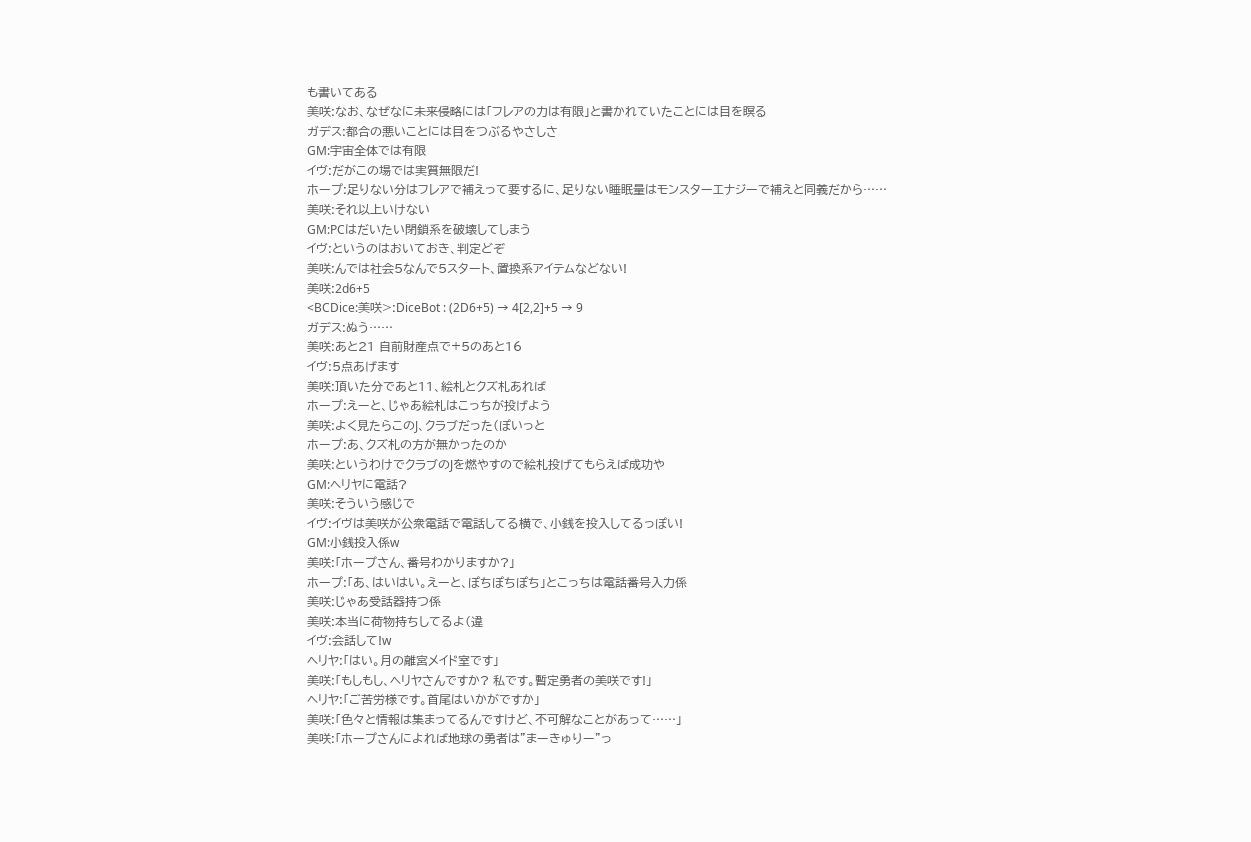も書いてある
美咲:なお、なぜなに未来侵略には「フレアの力は有限」と書かれていたことには目を瞑る
ガデス:都合の悪いことには目をつぶるやさしさ
GM:宇宙全体では有限
イヴ:だがこの場では実質無限だ!
ホープ:足りない分はフレアで補えって要するに、足りない睡眠量はモンスターエナジーで補えと同義だから……
美咲:それ以上いけない
GM:PCはだいたい閉鎖系を破壊してしまう
イヴ:というのはおいておき、判定どぞ
美咲:んでは社会5なんで5スタート、置換系アイテムなどない!
美咲:2d6+5
<BCDice:美咲>:DiceBot : (2D6+5) → 4[2,2]+5 → 9
ガデス:ぬう……
美咲:あと21 自前財産点で+5のあと16
イヴ:5点あげます
美咲:頂いた分であと11、絵札とクズ札あれば
ホープ:えーと、じゃあ絵札はこっちが投げよう
美咲:よく見たらこのJ、クラブだった(ぽいっと
ホープ:あ、クズ札の方が無かったのか
美咲:というわけでクラブのJを燃やすので絵札投げてもらえば成功や
GM:ヘリヤに電話?
美咲:そういう感じで
イヴ:イヴは美咲が公衆電話で電話してる横で、小銭を投入してるっぽい!
GM:小銭投入係w
美咲:「ホープさん、番号わかりますか?」
ホープ:「あ、はいはい。えーと、ぽちぽちぽち」とこっちは電話番号入力係
美咲:じゃあ受話器持つ係
美咲:本当に荷物持ちしてるよ(違
イヴ:会話して!w
ヘリヤ:「はい。月の離宮メイド室です」
美咲:「もしもし、ヘリヤさんですか? 私です。暫定勇者の美咲です!」
ヘリヤ:「ご苦労様です。首尾はいかがですか」
美咲:「色々と情報は集まってるんですけど、不可解なことがあって……」
美咲:「ホープさんによれば地球の勇者は”まーきゅりー”っ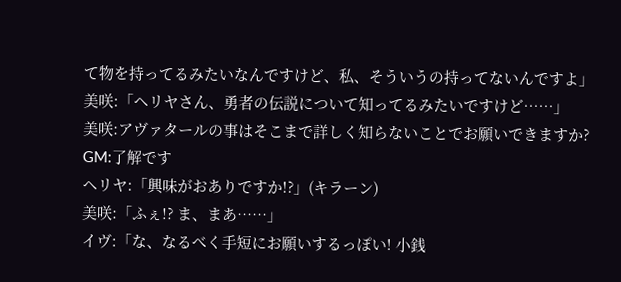て物を持ってるみたいなんですけど、私、そういうの持ってないんですよ」
美咲:「ヘリヤさん、勇者の伝説について知ってるみたいですけど……」
美咲:アヴァタールの事はそこまで詳しく知らないことでお願いできますか?
GM:了解です
ヘリヤ:「興味がおありですか!?」(キラーン)
美咲:「ふぇ!? ま、まあ……」
イヴ:「な、なるべく手短にお願いするっぽい! 小銭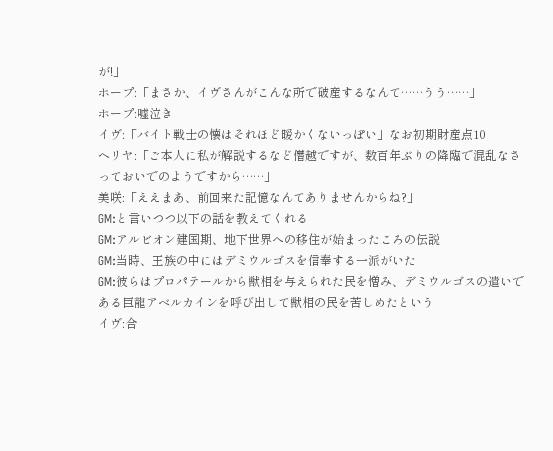が!」
ホープ:「まさか、イヴさんがこんな所で破産するなんて……うう……」
ホープ:嘘泣き
イヴ:「バイト戦士の懐はそれほど暖かくないっぽい」なお初期財産点10
ヘリヤ:「ご本人に私が解説するなど僭越ですが、数百年ぶりの降臨で混乱なさっておいでのようですから……」
美咲:「ええまあ、前回来た記憶なんてありませんからね?」
GM:と言いつつ以下の話を教えてくれる
GM:アルビオン建国期、地下世界への移住が始まったころの伝説
GM:当時、王族の中にはデミウルゴスを信奉する一派がいた
GM:彼らはプロパテールから獣相を与えられた民を憎み、デミウルゴスの遣いである巨龍アベルカインを呼び出して獣相の民を苦しめたという
イヴ:合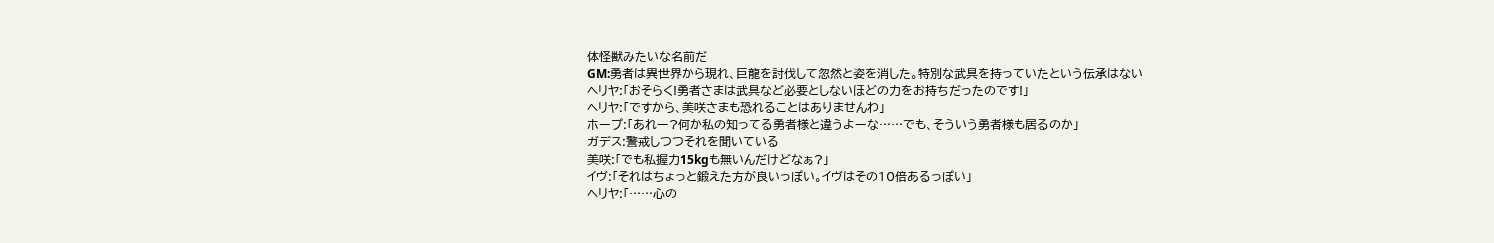体怪獣みたいな名前だ
GM:勇者は異世界から現れ、巨龍を討伐して忽然と姿を消した。特別な武具を持っていたという伝承はない
ヘリヤ:「おそらく!勇者さまは武具など必要としないほどの力をお持ちだったのです!」
ヘリヤ:「ですから、美咲さまも恐れることはありませんわ」
ホープ:「あれー?何か私の知ってる勇者様と違うよーな……でも、そういう勇者様も居るのか」
ガデス:警戒しつつそれを聞いている
美咲:「でも私握力15kgも無いんだけどなぁ?」
イヴ:「それはちょっと鍛えた方が良いっぽい。イヴはその10倍あるっぽい」
ヘリヤ:「……心の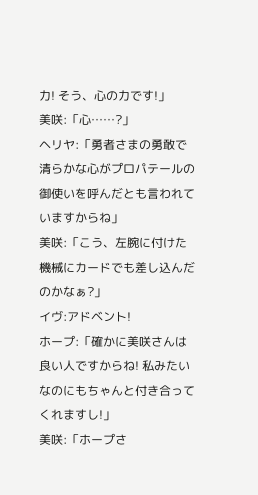力! そう、心の力です!」
美咲:「心……?」
ヘリヤ:「勇者さまの勇敢で清らかな心がプロパテールの御使いを呼んだとも言われていますからね」
美咲:「こう、左腕に付けた機械にカードでも差し込んだのかなぁ?」
イヴ:アドベント!
ホープ:「確かに美咲さんは良い人ですからね! 私みたいなのにもちゃんと付き合ってくれますし!」
美咲:「ホープさ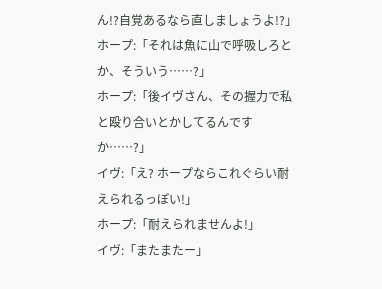ん!?自覚あるなら直しましょうよ!?」
ホープ:「それは魚に山で呼吸しろとか、そういう……?」
ホープ:「後イヴさん、その握力で私と殴り合いとかしてるんですか……?」
イヴ:「え? ホープならこれぐらい耐えられるっぽい!」
ホープ:「耐えられませんよ!」
イヴ:「またまたー」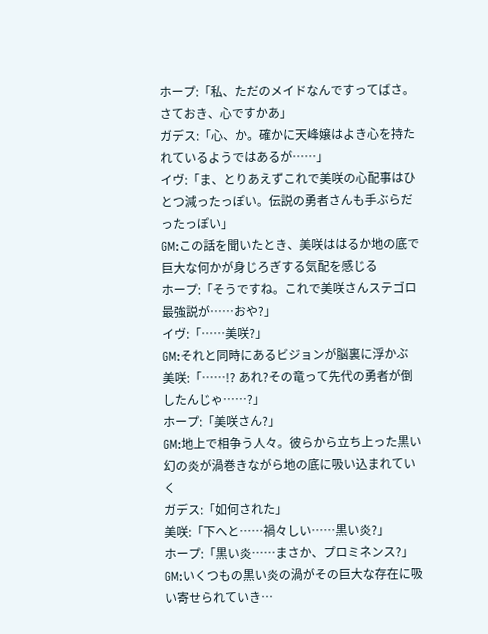ホープ:「私、ただのメイドなんですってばさ。さておき、心ですかあ」
ガデス:「心、か。確かに天峰嬢はよき心を持たれているようではあるが……」
イヴ:「ま、とりあえずこれで美咲の心配事はひとつ減ったっぽい。伝説の勇者さんも手ぶらだったっぽい」
GM:この話を聞いたとき、美咲ははるか地の底で巨大な何かが身じろぎする気配を感じる
ホープ:「そうですね。これで美咲さんステゴロ最強説が……おや?」
イヴ:「……美咲?」
GM:それと同時にあるビジョンが脳裏に浮かぶ
美咲:「……!? あれ?その竜って先代の勇者が倒したんじゃ……?」
ホープ:「美咲さん?」
GM:地上で相争う人々。彼らから立ち上った黒い幻の炎が渦巻きながら地の底に吸い込まれていく
ガデス:「如何された」
美咲:「下へと……禍々しい……黒い炎?」
ホープ:「黒い炎……まさか、プロミネンス?」
GM:いくつもの黒い炎の渦がその巨大な存在に吸い寄せられていき…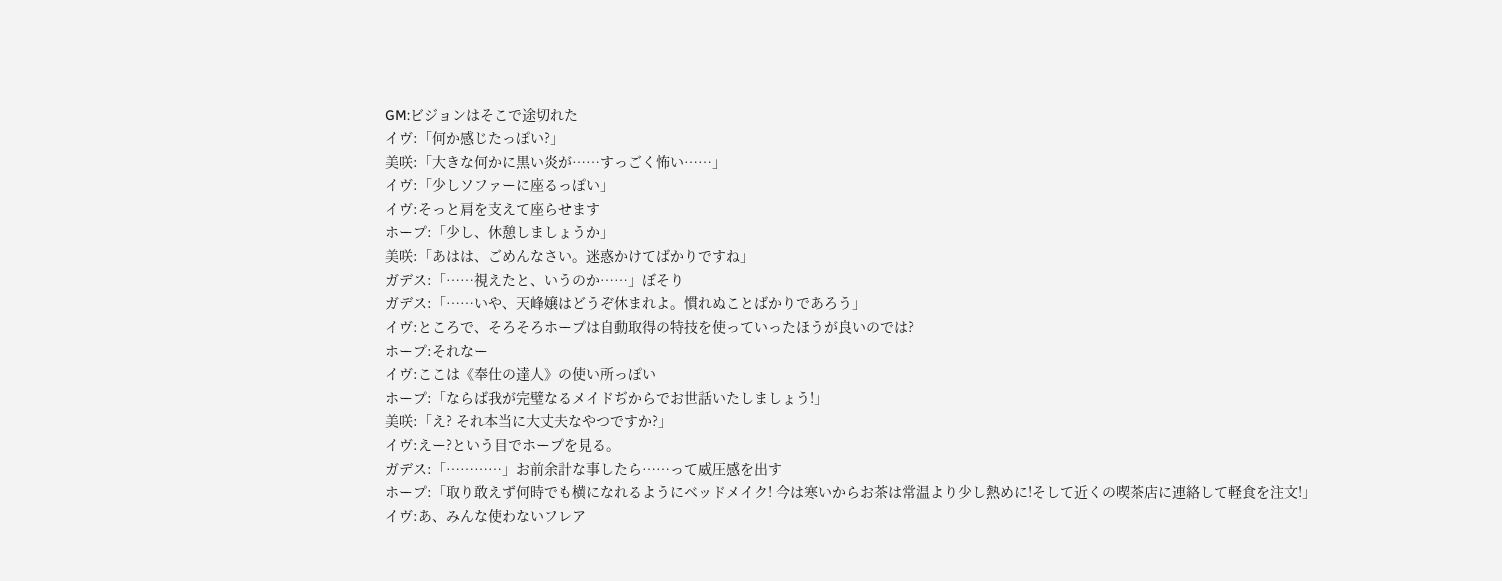GM:ビジョンはそこで途切れた
イヴ:「何か感じたっぽい?」
美咲:「大きな何かに黒い炎が……すっごく怖い……」
イヴ:「少しソファーに座るっぽい」
イヴ:そっと肩を支えて座らせます
ホープ:「少し、休憩しましょうか」
美咲:「あはは、ごめんなさい。迷惑かけてばかりですね」
ガデス:「……視えたと、いうのか……」ぼそり
ガデス:「……いや、天峰嬢はどうぞ休まれよ。慣れぬことばかりであろう」
イヴ:ところで、そろそろホープは自動取得の特技を使っていったほうが良いのでは?
ホープ:それなー
イヴ:ここは《奉仕の達人》の使い所っぽい
ホープ:「ならば我が完璧なるメイドぢからでお世話いたしましょう!」
美咲:「え? それ本当に大丈夫なやつですか?」
イヴ:えー?という目でホープを見る。
ガデス:「…………」お前余計な事したら……って威圧感を出す
ホープ:「取り敢えず何時でも横になれるようにベッドメイク! 今は寒いからお茶は常温より少し熱めに!そして近くの喫茶店に連絡して軽食を注文!」
イヴ:あ、みんな使わないフレア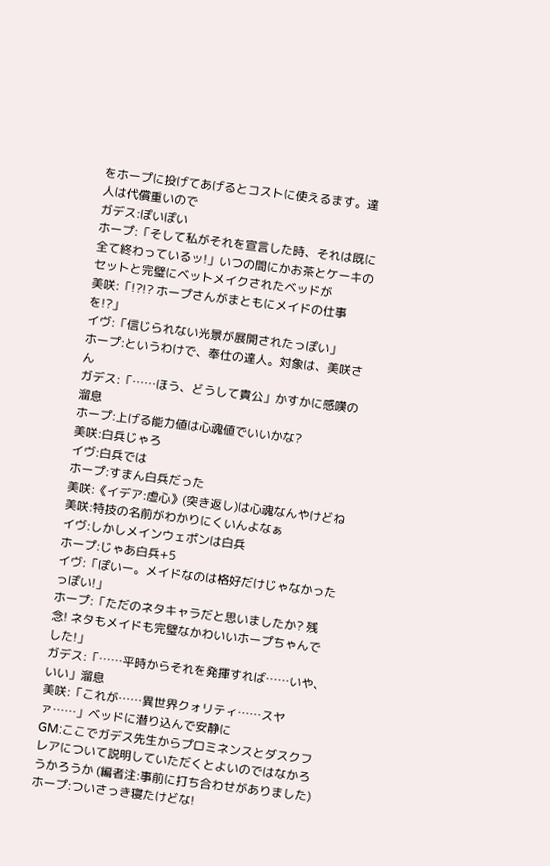をホープに投げてあげるとコストに使えるます。達人は代償重いので
ガデス:ぽいぽい
ホープ:「そして私がそれを宣言した時、それは既に全て終わっているッ!」いつの間にかお茶とケーキのセットと完璧にベットメイクされたベッドが
美咲:「!?!? ホープさんがまともにメイドの仕事を!?」
イヴ:「信じられない光景が展開されたっぽい」
ホープ:というわけで、奉仕の達人。対象は、美咲さん
ガデス:「……ほう、どうして貴公」かすかに感嘆の溜息
ホープ:上げる能力値は心魂値でいいかな?
美咲:白兵じゃろ
イヴ:白兵では
ホープ:すまん白兵だった
美咲:《イデア:虚心》(突き返し)は心魂なんやけどね
美咲:特技の名前がわかりにくいんよなぁ
イヴ:しかしメインウェポンは白兵
ホープ:じゃあ白兵+5
イヴ:「ぽいー。メイドなのは格好だけじゃなかったっぽい!」
ホープ:「ただのネタキャラだと思いましたか? 残念! ネタもメイドも完璧なかわいいホープちゃんでした!」
ガデス:「……平時からそれを発揮すれば……いや、いい」溜息
美咲:「これが……異世界クォリティ……スヤァ……」ベッドに潜り込んで安静に
GM:ここでガデス先生からプロミネンスとダスクフレアについて説明していただくとよいのではなかろうかろうか (編者注:事前に打ち合わせがありました)
ホープ:ついさっき寝たけどな!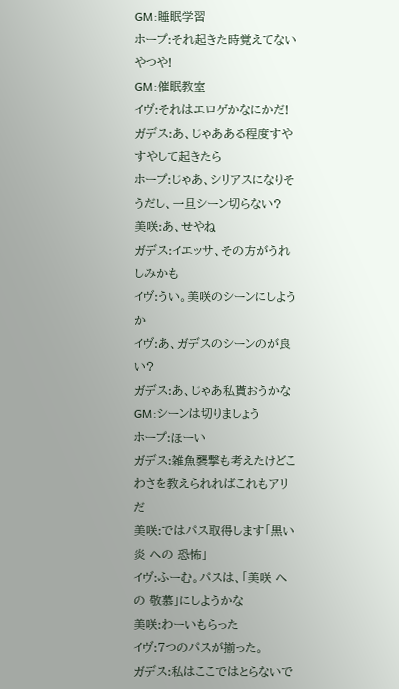GM:睡眠学習
ホープ:それ起きた時覚えてないやつや!
GM:催眠教室
イヴ:それはエロゲかなにかだ!
ガデス:あ、じゃあある程度すやすやして起きたら
ホープ:じゃあ、シリアスになりそうだし、一旦シーン切らない?
美咲:あ、せやね
ガデス:イエッサ、その方がうれしみかも
イヴ:うい。美咲のシーンにしようか
イヴ:あ、ガデスのシーンのが良い?
ガデス:あ、じゃあ私貰おうかな
GM:シーンは切りましょう
ホープ:ほーい
ガデス:雑魚襲撃も考えたけどこわさを教えられればこれもアリだ
美咲:ではパス取得します「黒い炎 への 恐怖」
イヴ:ふーむ。パスは、「美咲 への 敬慕」にしようかな
美咲:わーいもらった
イヴ:7つのパスが揃った。
ガデス:私はここではとらないで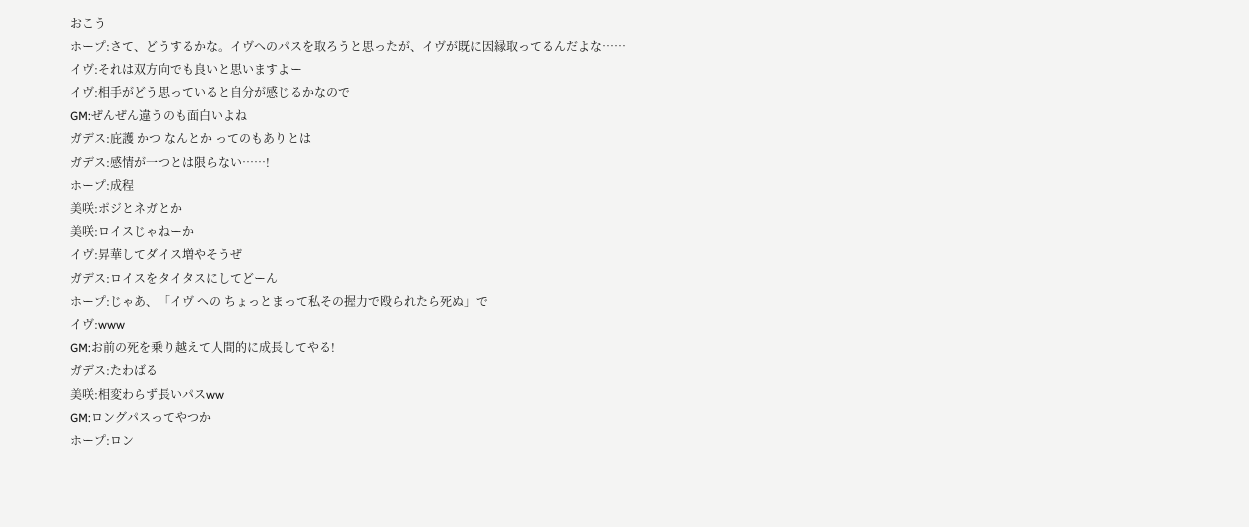おこう
ホープ:さて、どうするかな。イヴへのパスを取ろうと思ったが、イヴが既に因縁取ってるんだよな……
イヴ:それは双方向でも良いと思いますよー
イヴ:相手がどう思っていると自分が感じるかなので
GM:ぜんぜん違うのも面白いよね
ガデス:庇護 かつ なんとか ってのもありとは
ガデス:感情が一つとは限らない……!
ホープ:成程
美咲:ポジとネガとか
美咲:ロイスじゃねーか
イヴ:昇華してダイス増やそうぜ
ガデス:ロイスをタイタスにしてどーん
ホープ:じゃあ、「イヴ への ちょっとまって私その握力で殴られたら死ぬ」で
イヴ:www
GM:お前の死を乗り越えて人間的に成長してやる!
ガデス:たわばる
美咲:相変わらず長いパスww
GM:ロングパスってやつか
ホープ:ロン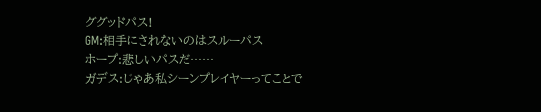ググッドパス!
GM:相手にされないのはスルーパス
ホープ:悲しいパスだ……
ガデス:じゃあ私シーンプレイヤーってことで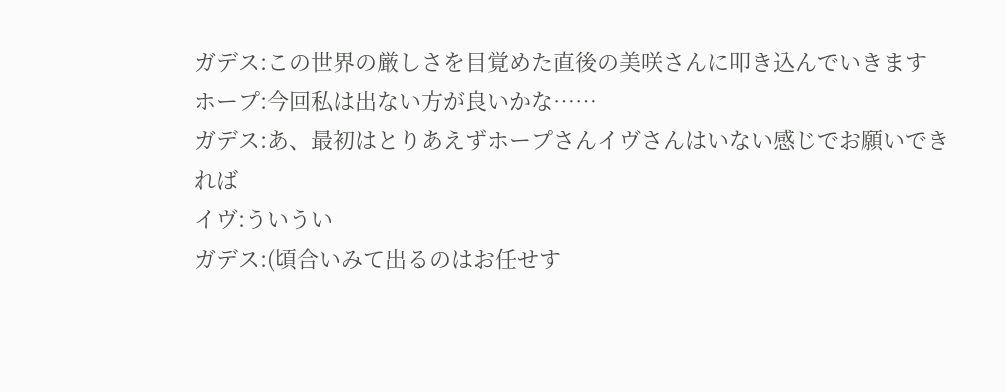ガデス:この世界の厳しさを目覚めた直後の美咲さんに叩き込んでいきます
ホープ:今回私は出ない方が良いかな……
ガデス:あ、最初はとりあえずホープさんイヴさんはいない感じでお願いできれば
イヴ:ういうい
ガデス:(頃合いみて出るのはお任せす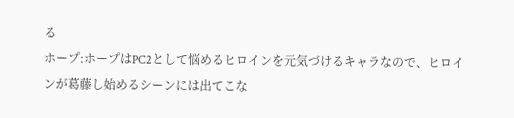る
ホープ:ホープはPC2として悩めるヒロインを元気づけるキャラなので、ヒロインが葛藤し始めるシーンには出てこな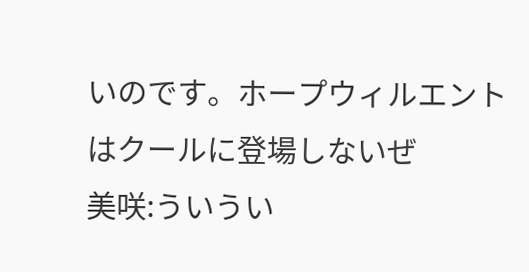いのです。ホープウィルエントはクールに登場しないぜ
美咲:ういうい